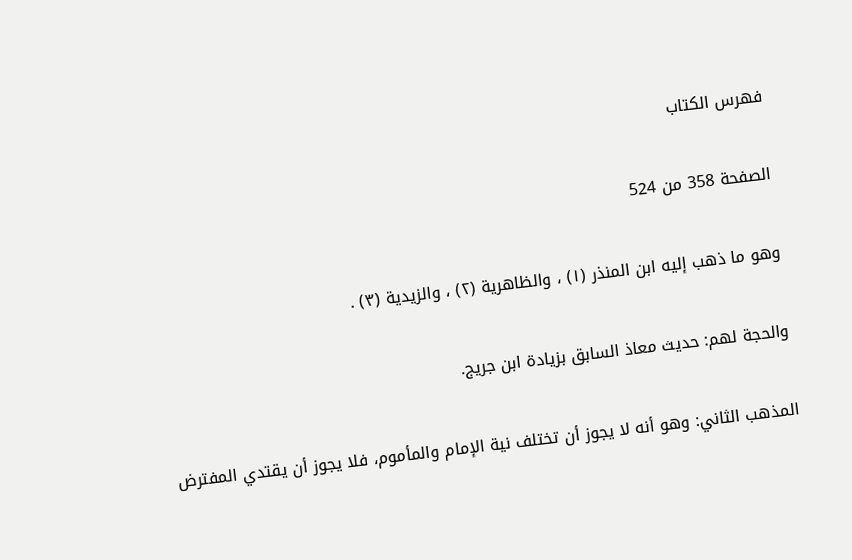فهرس الكتاب

الصفحة 358 من 524

وهو ما ذهب إليه ابن المنذر (١) ، والظاهرية (٢) ، والزيدية (٣) .

والحجة لهم: حديث معاذ السابق بزيادة ابن جريج.

المذهب الثاني: وهو أنه لا يجوز أن تختلف نية الإمام والمأموم، فلا يجوز أن يقتدي المفترض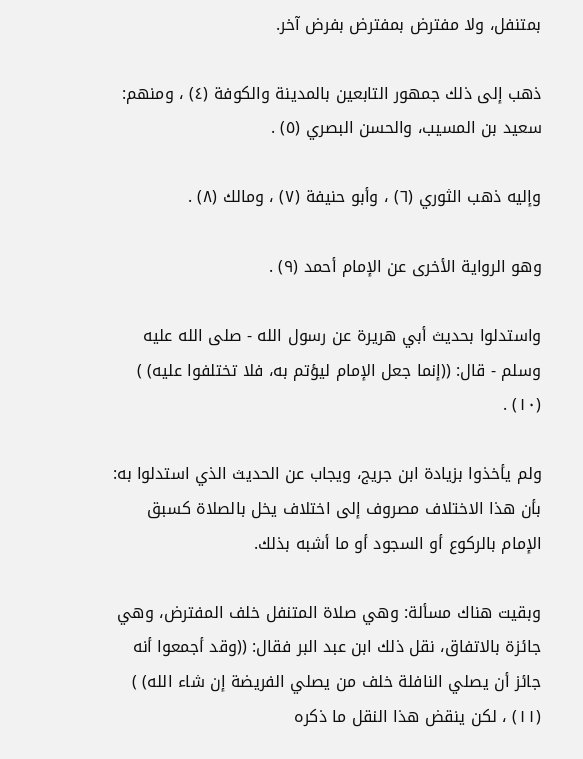بمتنفل، ولا مفترض بمفترض بفرض آخر.

ذهب إلى ذلك جمهور التابعين بالمدينة والكوفة (٤) ، ومنهم: سعيد بن المسيب، والحسن البصري (٥) .

وإليه ذهب الثوري (٦) ، وأبو حنيفة (٧) ، ومالك (٨) .

وهو الرواية الأخرى عن الإمام أحمد (٩) .

واستدلوا بحديث أبي هريرة عن رسول الله - صلى الله عليه وسلم - قال: ((إنما جعل الإمام ليؤتم به، فلا تختلفوا عليه) ) (١٠) .

ولم يأخذوا بزيادة ابن جريج، ويجاب عن الحديث الذي استدلوا به: بأن هذا الاختلاف مصروف إلى اختلاف يخل بالصلاة كسبق الإمام بالركوع أو السجود أو ما أشبه بذلك.

وبقيت هناك مسألة: وهي صلاة المتنفل خلف المفترض، وهي جائزة بالاتفاق، نقل ذلك ابن عبد البر فقال: ((وقد أجمعوا أنه جائز أن يصلي النافلة خلف من يصلي الفريضة إن شاء الله) ) (١١) ، لكن ينقض هذا النقل ما ذكره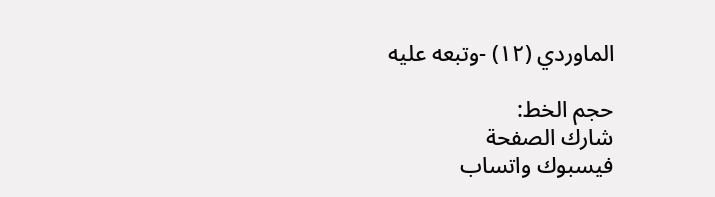الماوردي (١٢) -وتبعه عليه

حجم الخط:
شارك الصفحة
فيسبوك واتساب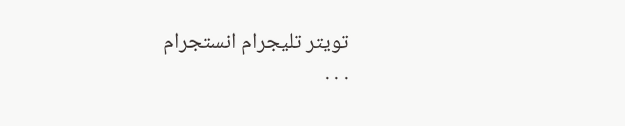تويتر تليجرام انستجرام
. . .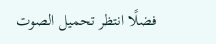فضلًا انتظر تحميل الصوت